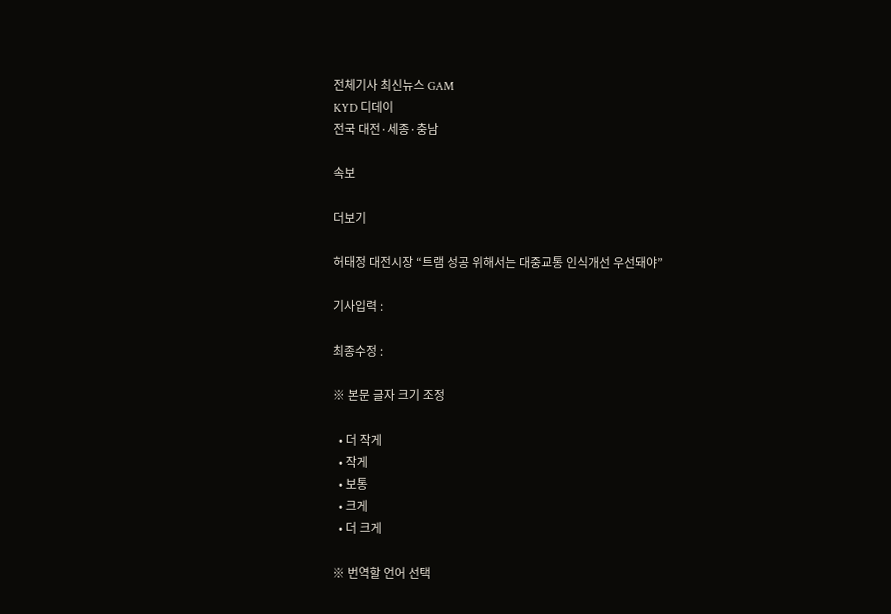전체기사 최신뉴스 GAM
KYD 디데이
전국 대전·세종·충남

속보

더보기

허태정 대전시장 “트램 성공 위해서는 대중교통 인식개선 우선돼야”

기사입력 :

최종수정 :

※ 본문 글자 크기 조정

  • 더 작게
  • 작게
  • 보통
  • 크게
  • 더 크게

※ 번역할 언어 선택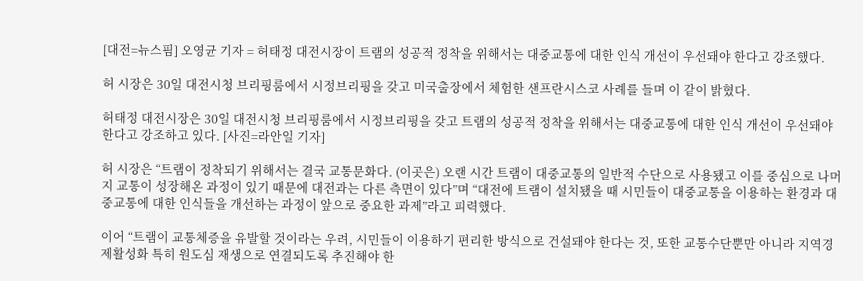[대전=뉴스핌] 오영균 기자 = 허태정 대전시장이 트램의 성공적 정착을 위해서는 대중교통에 대한 인식 개선이 우선돼야 한다고 강조했다.

허 시장은 30일 대전시청 브리핑룸에서 시정브리핑을 갖고 미국출장에서 체험한 샌프란시스코 사례를 들며 이 같이 밝혔다.

허태정 대전시장은 30일 대전시청 브리핑룸에서 시정브리핑을 갖고 트램의 성공적 정착을 위해서는 대중교통에 대한 인식 개선이 우선돼야 한다고 강조하고 있다. [사진=라안일 기자]

허 시장은 “트램이 정착되기 위해서는 결국 교통문화다. (이곳은) 오랜 시간 트램이 대중교통의 일반적 수단으로 사용됐고 이를 중심으로 나머지 교통이 성장해온 과정이 있기 때문에 대전과는 다른 측면이 있다”며 “대전에 트램이 설치됐을 때 시민들이 대중교통을 이용하는 환경과 대중교통에 대한 인식들을 개선하는 과정이 앞으로 중요한 과제”라고 피력했다.

이어 “트램이 교통체증을 유발할 것이라는 우려, 시민들이 이용하기 편리한 방식으로 건설돼야 한다는 것, 또한 교통수단뿐만 아니라 지역경제활성화 특히 원도심 재생으로 연결되도록 추진해야 한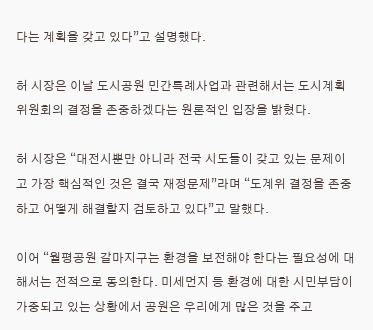다는 계획을 갖고 있다”고 설명했다.

허 시장은 이날 도시공원 민간특례사업과 관련해서는 도시계획위원회의 결정을 존중하겠다는 원론적인 입장을 밝혔다.

허 시장은 “대전시뿐만 아니라 전국 시도들이 갖고 있는 문제이고 가장 핵심적인 것은 결국 재정문제”라며 “도계위 결정을 존중하고 어떻게 해결할지 검토하고 있다”고 말했다.

이어 “월평공원 갈마지구는 환경을 보전해야 한다는 필요성에 대해서는 전적으로 동의한다. 미세먼지 등 환경에 대한 시민부담이 가중되고 있는 상황에서 공원은 우리에게 많은 것을 주고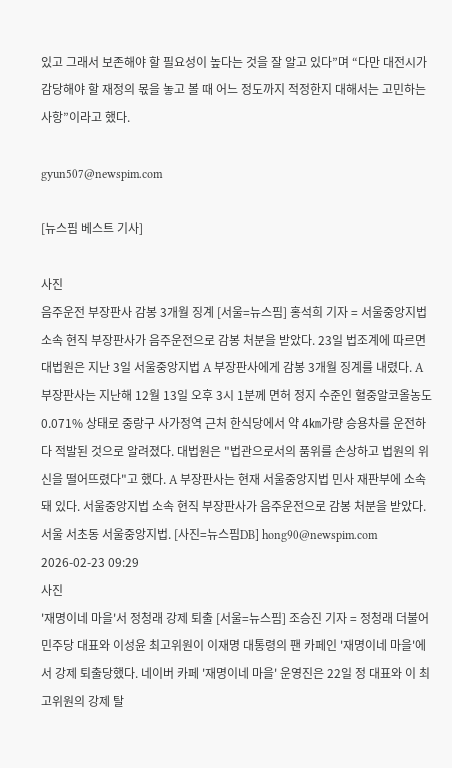있고 그래서 보존해야 할 필요성이 높다는 것을 잘 알고 있다”며 “다만 대전시가 감당해야 할 재정의 몫을 놓고 볼 때 어느 정도까지 적정한지 대해서는 고민하는 사항”이라고 했다.

gyun507@newspim.com

[뉴스핌 베스트 기사]

사진
음주운전 부장판사 감봉 3개월 징계 [서울=뉴스핌] 홍석희 기자 = 서울중앙지법 소속 현직 부장판사가 음주운전으로 감봉 처분을 받았다. 23일 법조계에 따르면 대법원은 지난 3일 서울중앙지법 A 부장판사에게 감봉 3개월 징계를 내렸다. A 부장판사는 지난해 12월 13일 오후 3시 1분께 면허 정지 수준인 혈중알코올농도 0.071% 상태로 중랑구 사가정역 근처 한식당에서 약 4㎞가량 승용차를 운전하다 적발된 것으로 알려졌다. 대법원은 "법관으로서의 품위를 손상하고 법원의 위신을 떨어뜨렸다"고 했다. A 부장판사는 현재 서울중앙지법 민사 재판부에 소속돼 있다. 서울중앙지법 소속 현직 부장판사가 음주운전으로 감봉 처분을 받았다. 서울 서초동 서울중앙지법. [사진=뉴스핌DB] hong90@newspim.com 2026-02-23 09:29
사진
'재명이네 마을'서 정청래 강제 퇴출 [서울=뉴스핌] 조승진 기자 = 정청래 더불어민주당 대표와 이성윤 최고위원이 이재명 대통령의 팬 카페인 '재명이네 마을'에서 강제 퇴출당했다. 네이버 카페 '재명이네 마을' 운영진은 22일 정 대표와 이 최고위원의 강제 탈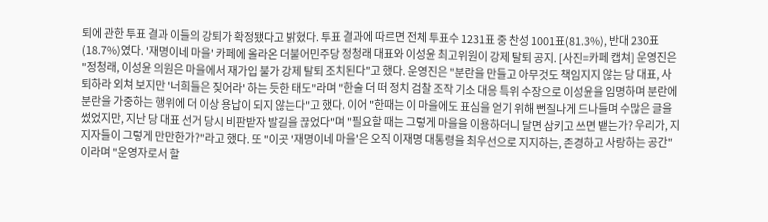퇴에 관한 투표 결과 이들의 강퇴가 확정됐다고 밝혔다. 투표 결과에 따르면 전체 투표수 1231표 중 찬성 1001표(81.3%), 반대 230표(18.7%)였다. '재명이네 마을' 카페에 올라온 더불어민주당 정청래 대표와 이성윤 최고위원이 강제 탈퇴 공지. [사진=카페 캡쳐] 운영진은 "정청래, 이성윤 의원은 마을에서 재가입 불가 강제 탈퇴 조치된다"고 했다. 운영진은 "분란을 만들고 아무것도 책임지지 않는 당 대표, 사퇴하라 외쳐 보지만 '너희들은 짖어라' 하는 듯한 태도"라며 "한술 더 떠 정치 검찰 조작 기소 대응 특위 수장으로 이성윤을 임명하며 분란에 분란을 가중하는 행위에 더 이상 용납이 되지 않는다"고 했다. 이어 "한때는 이 마을에도 표심을 얻기 위해 뻔질나게 드나들며 수많은 글을 썼었지만, 지난 당 대표 선거 당시 비판받자 발길을 끊었다"며 "필요할 때는 그렇게 마을을 이용하더니 달면 삼키고 쓰면 뱉는가? 우리가, 지지자들이 그렇게 만만한가?"라고 했다. 또 "이곳 '재명이네 마을'은 오직 이재명 대통령을 최우선으로 지지하는, 존경하고 사랑하는 공간"이라며 "운영자로서 할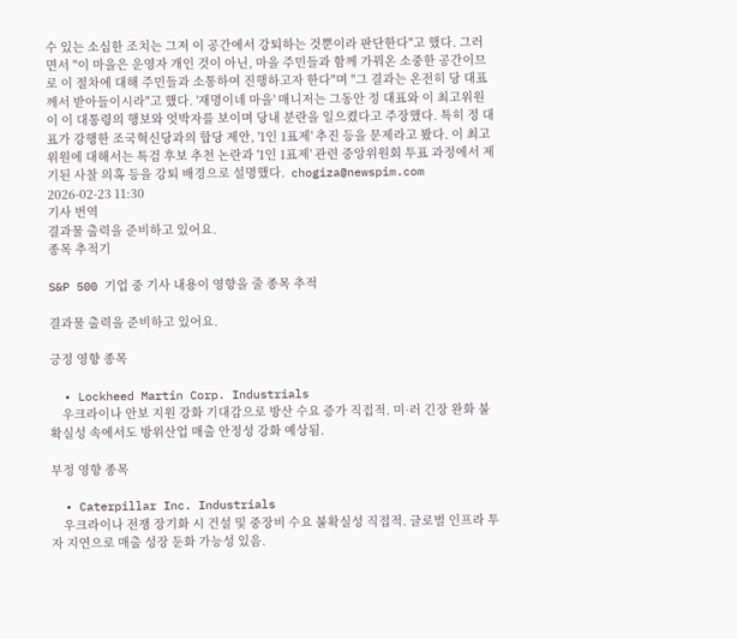수 있는 소심한 조치는 그저 이 공간에서 강퇴하는 것뿐이라 판단한다"고 했다. 그러면서 "이 마을은 운영자 개인 것이 아닌, 마을 주민들과 함께 가꿔온 소중한 공간이므로 이 절차에 대해 주민들과 소통하여 진행하고자 한다"며 "그 결과는 온전히 당 대표께서 받아들이시라"고 했다. '재명이네 마을' 매니저는 그동안 정 대표와 이 최고위원이 이 대통령의 행보와 엇박자를 보이며 당내 분란을 일으켰다고 주장했다. 특히 정 대표가 강행한 조국혁신당과의 합당 제안, '1인 1표제' 추진 등을 문제라고 봤다. 이 최고위원에 대해서는 특검 후보 추천 논란과 '1인 1표제' 관련 중앙위원회 투표 과정에서 제기된 사찰 의혹 등을 강퇴 배경으로 설명했다.  chogiza@newspim.com 2026-02-23 11:30
기사 번역
결과물 출력을 준비하고 있어요.
종목 추적기

S&P 500 기업 중 기사 내용이 영향을 줄 종목 추적

결과물 출력을 준비하고 있어요.

긍정 영향 종목

  • Lockheed Martin Corp. Industrials
    우크라이나 안보 지원 강화 기대감으로 방산 수요 증가 직접적. 미·러 긴장 완화 불확실성 속에서도 방위산업 매출 안정성 강화 예상됨.

부정 영향 종목

  • Caterpillar Inc. Industrials
    우크라이나 전쟁 장기화 시 건설 및 중장비 수요 불확실성 직접적. 글로벌 인프라 투자 지연으로 매출 성장 둔화 가능성 있음.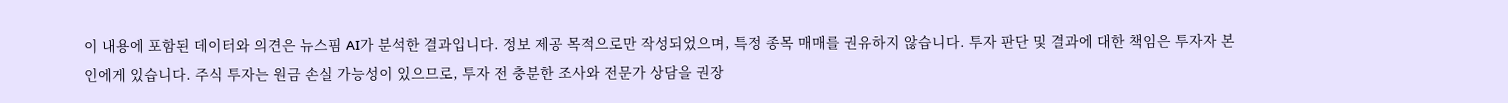이 내용에 포함된 데이터와 의견은 뉴스핌 AI가 분석한 결과입니다. 정보 제공 목적으로만 작성되었으며, 특정 종목 매매를 권유하지 않습니다. 투자 판단 및 결과에 대한 책임은 투자자 본인에게 있습니다. 주식 투자는 원금 손실 가능성이 있으므로, 투자 전 충분한 조사와 전문가 상담을 권장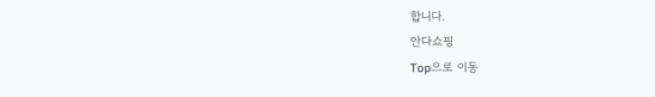합니다.
안다쇼핑
Top으로 이동